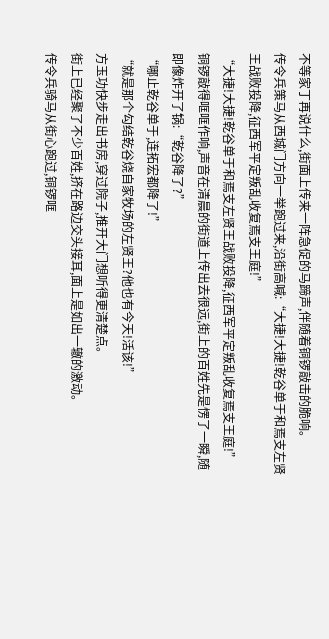不等家丁再说什么,街面上传来一阵急促的马蹄声,伴随着铜锣敲击的脆响。
传令兵策马从西城门方向一举跑过来,沿街高喊:“大捷!大捷!乾谷单于和焉支左贤王战败投降,征西军平定叛乱收复焉支王庭!”
“大捷!大捷!乾谷单于和焉支左贤王战败投降,征西军平定叛乱收复焉支王庭!”
铜锣敲得哐哐作响,声音在清晨的街道上传出去很远,街上的百姓先是愣了一瞬,随即像炸开了锅:“乾谷降了?”
“哪止乾谷单于,连拓宏都降了!”
“就是那个勾结乾谷烧自家牧场的左贤王?他也有今天!活该!”
方玉功快步走出书房,穿过院子,推开大门想听得更清楚点。
街上已经聚了不少百姓,挤在路边交头接耳,面上是如出一辙的激动。
传令兵骑马从街心跑过,铜锣哐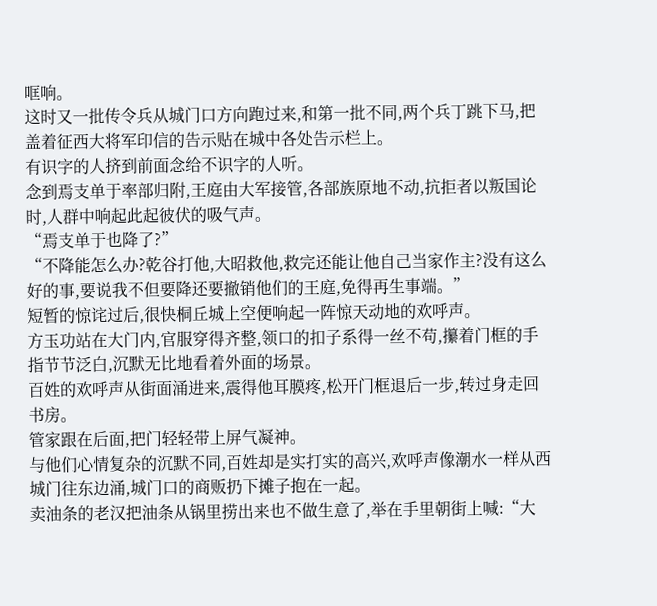哐响。
这时又一批传令兵从城门口方向跑过来,和第一批不同,两个兵丁跳下马,把盖着征西大将军印信的告示贴在城中各处告示栏上。
有识字的人挤到前面念给不识字的人听。
念到焉支单于率部归附,王庭由大军接管,各部族原地不动,抗拒者以叛国论时,人群中响起此起彼伏的吸气声。
“焉支单于也降了?”
“不降能怎么办?乾谷打他,大昭救他,救完还能让他自己当家作主?没有这么好的事,要说我不但要降还要撤销他们的王庭,免得再生事端。”
短暂的惊诧过后,很快桐丘城上空便响起一阵惊天动地的欢呼声。
方玉功站在大门内,官服穿得齐整,领口的扣子系得一丝不苟,攥着门框的手指节节泛白,沉默无比地看着外面的场景。
百姓的欢呼声从街面涌进来,震得他耳膜疼,松开门框退后一步,转过身走回书房。
管家跟在后面,把门轻轻带上屏气凝神。
与他们心情复杂的沉默不同,百姓却是实打实的高兴,欢呼声像潮水一样从西城门往东边涌,城门口的商贩扔下摊子抱在一起。
卖油条的老汉把油条从锅里捞出来也不做生意了,举在手里朝街上喊:“大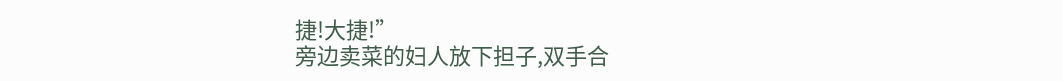捷!大捷!”
旁边卖菜的妇人放下担子,双手合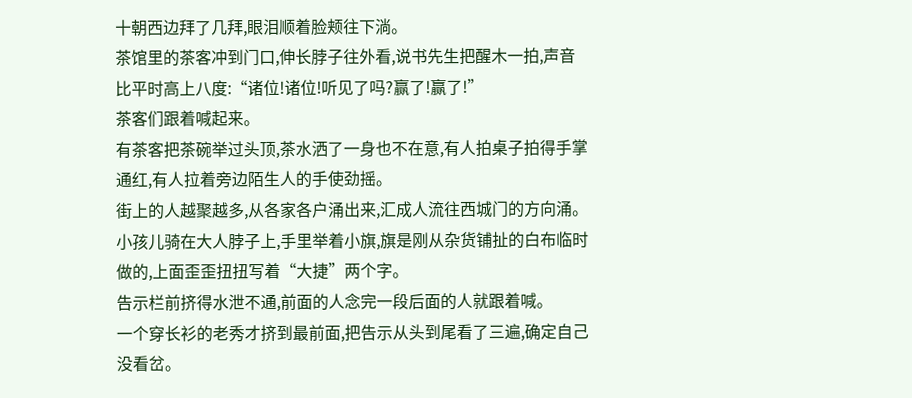十朝西边拜了几拜,眼泪顺着脸颊往下淌。
茶馆里的茶客冲到门口,伸长脖子往外看,说书先生把醒木一拍,声音比平时高上八度:“诸位!诸位!听见了吗?赢了!赢了!”
茶客们跟着喊起来。
有茶客把茶碗举过头顶,茶水洒了一身也不在意,有人拍桌子拍得手掌通红,有人拉着旁边陌生人的手使劲摇。
街上的人越聚越多,从各家各户涌出来,汇成人流往西城门的方向涌。
小孩儿骑在大人脖子上,手里举着小旗,旗是刚从杂货铺扯的白布临时做的,上面歪歪扭扭写着“大捷”两个字。
告示栏前挤得水泄不通,前面的人念完一段后面的人就跟着喊。
一个穿长衫的老秀才挤到最前面,把告示从头到尾看了三遍,确定自己没看岔。